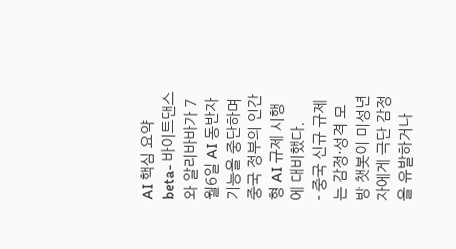AI 핵심 요약
beta- 바이트댄스와 알리바바가 7월6일 AI 동반자 기능을 중단하며 중국 정부의 인간형 AI 규제 시행에 대비했다.
- 중국 신규 규제는 감정·성격 모방 챗봇이 미성년자에게 극단 감정을 유발하거나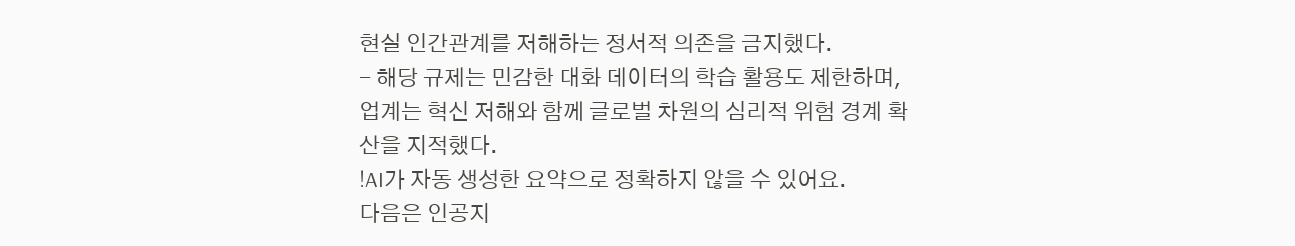현실 인간관계를 저해하는 정서적 의존을 금지했다.
- 해당 규제는 민감한 대화 데이터의 학습 활용도 제한하며, 업계는 혁신 저해와 함께 글로벌 차원의 심리적 위험 경계 확산을 지적했다.
!AI가 자동 생성한 요약으로 정확하지 않을 수 있어요.
다음은 인공지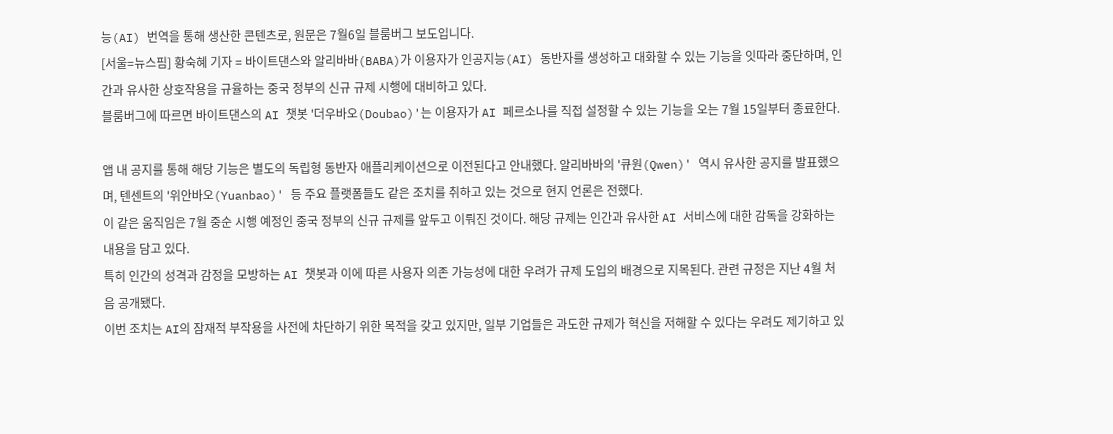능(AI) 번역을 통해 생산한 콘텐츠로, 원문은 7월6일 블룸버그 보도입니다.
[서울=뉴스핌] 황숙혜 기자 = 바이트댄스와 알리바바(BABA)가 이용자가 인공지능(AI) 동반자를 생성하고 대화할 수 있는 기능을 잇따라 중단하며, 인간과 유사한 상호작용을 규율하는 중국 정부의 신규 규제 시행에 대비하고 있다.
블룸버그에 따르면 바이트댄스의 AI 챗봇 '더우바오(Doubao)'는 이용자가 AI 페르소나를 직접 설정할 수 있는 기능을 오는 7월 15일부터 종료한다.

앱 내 공지를 통해 해당 기능은 별도의 독립형 동반자 애플리케이션으로 이전된다고 안내했다. 알리바바의 '큐원(Qwen)' 역시 유사한 공지를 발표했으며, 텐센트의 '위안바오(Yuanbao)' 등 주요 플랫폼들도 같은 조치를 취하고 있는 것으로 현지 언론은 전했다.
이 같은 움직임은 7월 중순 시행 예정인 중국 정부의 신규 규제를 앞두고 이뤄진 것이다. 해당 규제는 인간과 유사한 AI 서비스에 대한 감독을 강화하는 내용을 담고 있다.
특히 인간의 성격과 감정을 모방하는 AI 챗봇과 이에 따른 사용자 의존 가능성에 대한 우려가 규제 도입의 배경으로 지목된다. 관련 규정은 지난 4월 처음 공개됐다.
이번 조치는 AI의 잠재적 부작용을 사전에 차단하기 위한 목적을 갖고 있지만, 일부 기업들은 과도한 규제가 혁신을 저해할 수 있다는 우려도 제기하고 있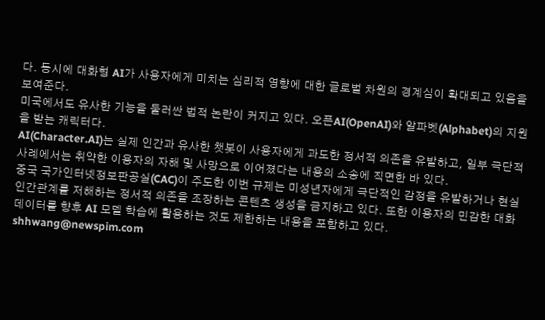다. 동시에 대화형 AI가 사용자에게 미치는 심리적 영향에 대한 글로벌 차원의 경계심이 확대되고 있음을 보여준다.
미국에서도 유사한 기능을 둘러싼 법적 논란이 커지고 있다. 오픈AI(OpenAI)와 알파벳(Alphabet)의 지원을 받는 캐릭터다.
AI(Character.AI)는 실제 인간과 유사한 챗봇이 사용자에게 과도한 정서적 의존을 유발하고, 일부 극단적 사례에서는 취약한 이용자의 자해 및 사망으로 이어졌다는 내용의 소송에 직면한 바 있다.
중국 국가인터넷정보판공실(CAC)이 주도한 이번 규제는 미성년자에게 극단적인 감정을 유발하거나 현실 인간관계를 저해하는 정서적 의존을 조장하는 콘텐츠 생성을 금지하고 있다. 또한 이용자의 민감한 대화 데이터를 향후 AI 모델 학습에 활용하는 것도 제한하는 내용을 포함하고 있다.
shhwang@newspim.com